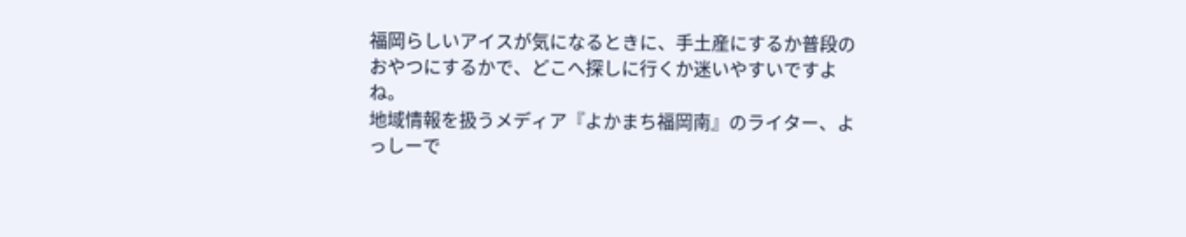福岡らしいアイスが気になるときに、手土産にするか普段のおやつにするかで、どこへ探しに行くか迷いやすいですよね。
地域情報を扱うメディア『よかまち福岡南』のライター、よっしーで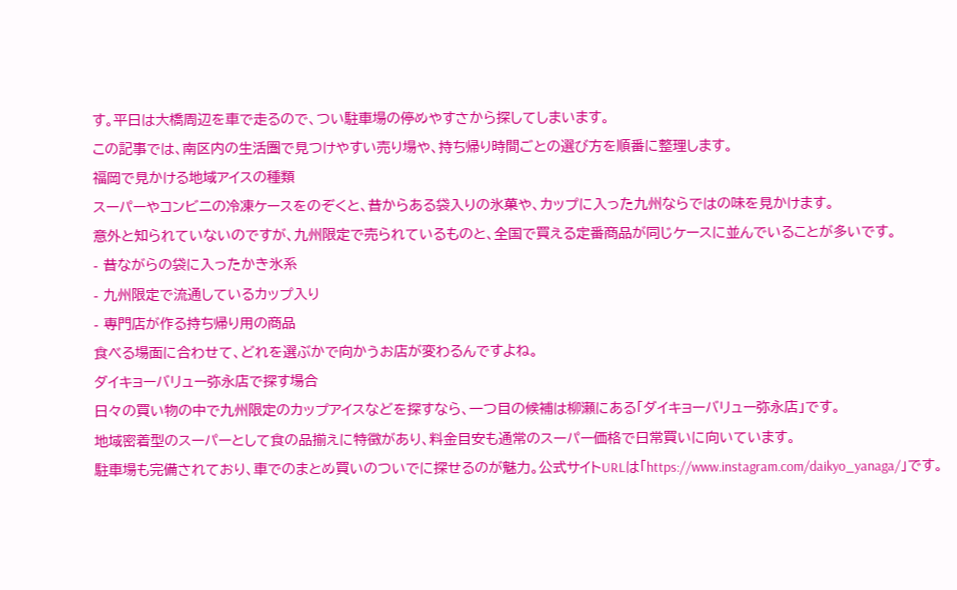す。平日は大橋周辺を車で走るので、つい駐車場の停めやすさから探してしまいます。
この記事では、南区内の生活圏で見つけやすい売り場や、持ち帰り時間ごとの選び方を順番に整理します。
福岡で見かける地域アイスの種類
スーパーやコンビニの冷凍ケースをのぞくと、昔からある袋入りの氷菓や、カップに入った九州ならではの味を見かけます。
意外と知られていないのですが、九州限定で売られているものと、全国で買える定番商品が同じケースに並んでいることが多いです。
- 昔ながらの袋に入ったかき氷系
- 九州限定で流通しているカップ入り
- 専門店が作る持ち帰り用の商品
食べる場面に合わせて、どれを選ぶかで向かうお店が変わるんですよね。
ダイキョーバリュー弥永店で探す場合
日々の買い物の中で九州限定のカップアイスなどを探すなら、一つ目の候補は柳瀬にある「ダイキョーバリュー弥永店」です。
地域密着型のスーパーとして食の品揃えに特徴があり、料金目安も通常のスーパー価格で日常買いに向いています。
駐車場も完備されており、車でのまとめ買いのついでに探せるのが魅力。公式サイトURLは「https://www.instagram.com/daikyo_yanaga/」です。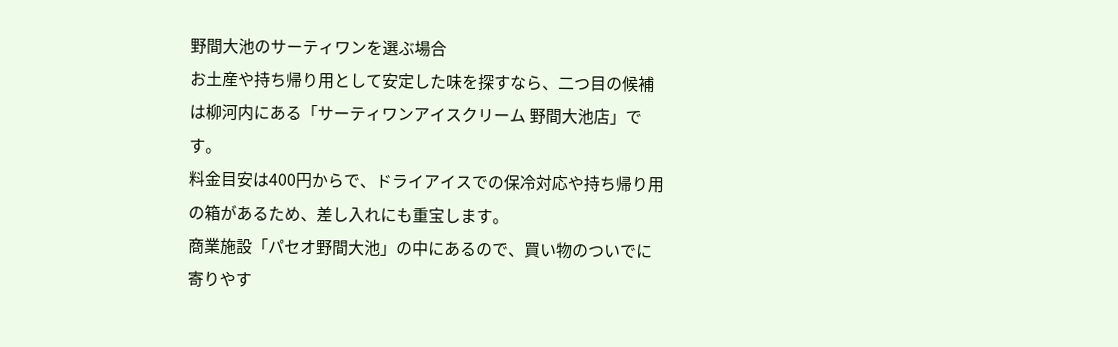野間大池のサーティワンを選ぶ場合
お土産や持ち帰り用として安定した味を探すなら、二つ目の候補は柳河内にある「サーティワンアイスクリーム 野間大池店」です。
料金目安は400円からで、ドライアイスでの保冷対応や持ち帰り用の箱があるため、差し入れにも重宝します。
商業施設「パセオ野間大池」の中にあるので、買い物のついでに寄りやす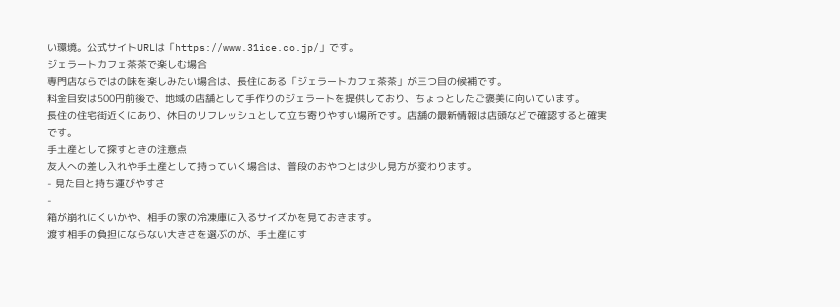い環境。公式サイトURLは「https://www.31ice.co.jp/」です。
ジェラートカフェ茶茶で楽しむ場合
専門店ならではの味を楽しみたい場合は、長住にある「ジェラートカフェ茶茶」が三つ目の候補です。
料金目安は500円前後で、地域の店舗として手作りのジェラートを提供しており、ちょっとしたご褒美に向いています。
長住の住宅街近くにあり、休日のリフレッシュとして立ち寄りやすい場所です。店舗の最新情報は店頭などで確認すると確実です。
手土産として探すときの注意点
友人への差し入れや手土産として持っていく場合は、普段のおやつとは少し見方が変わります。
- 見た目と持ち運びやすさ
-
箱が崩れにくいかや、相手の家の冷凍庫に入るサイズかを見ておきます。
渡す相手の負担にならない大きさを選ぶのが、手土産にす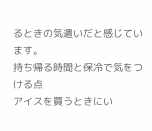るときの気遣いだと感じています。
持ち帰る時間と保冷で気をつける点
アイスを買うときにい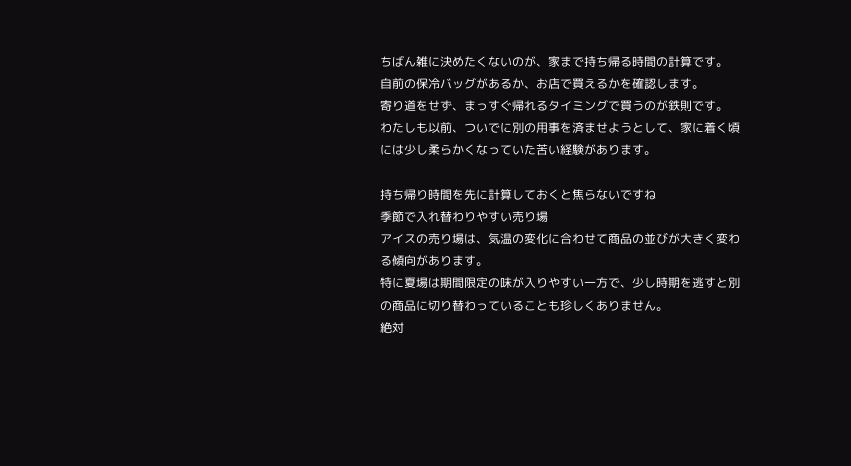ちばん雑に決めたくないのが、家まで持ち帰る時間の計算です。
自前の保冷バッグがあるか、お店で買えるかを確認します。
寄り道をせず、まっすぐ帰れるタイミングで買うのが鉄則です。
わたしも以前、ついでに別の用事を済ませようとして、家に着く頃には少し柔らかくなっていた苦い経験があります。

持ち帰り時間を先に計算しておくと焦らないですね
季節で入れ替わりやすい売り場
アイスの売り場は、気温の変化に合わせて商品の並びが大きく変わる傾向があります。
特に夏場は期間限定の味が入りやすい一方で、少し時期を逃すと別の商品に切り替わっていることも珍しくありません。
絶対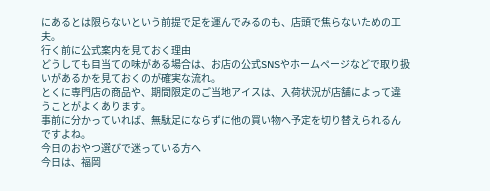にあるとは限らないという前提で足を運んでみるのも、店頭で焦らないための工夫。
行く前に公式案内を見ておく理由
どうしても目当ての味がある場合は、お店の公式SNSやホームページなどで取り扱いがあるかを見ておくのが確実な流れ。
とくに専門店の商品や、期間限定のご当地アイスは、入荷状況が店舗によって違うことがよくあります。
事前に分かっていれば、無駄足にならずに他の買い物へ予定を切り替えられるんですよね。
今日のおやつ選びで迷っている方へ
今日は、福岡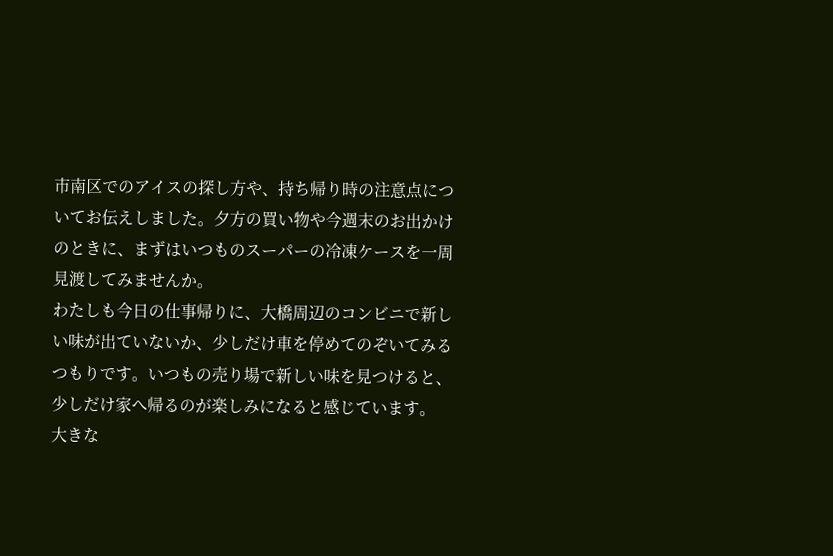市南区でのアイスの探し方や、持ち帰り時の注意点についてお伝えしました。夕方の買い物や今週末のお出かけのときに、まずはいつものスーパーの冷凍ケースを一周見渡してみませんか。
わたしも今日の仕事帰りに、大橋周辺のコンビニで新しい味が出ていないか、少しだけ車を停めてのぞいてみるつもりです。いつもの売り場で新しい味を見つけると、少しだけ家へ帰るのが楽しみになると感じています。
大きな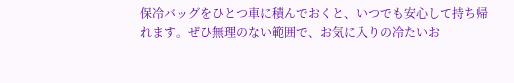保冷バッグをひとつ車に積んでおくと、いつでも安心して持ち帰れます。ぜひ無理のない範囲で、お気に入りの冷たいお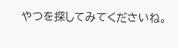やつを探してみてくださいね。